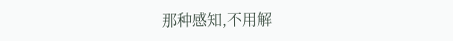那种感知,不用解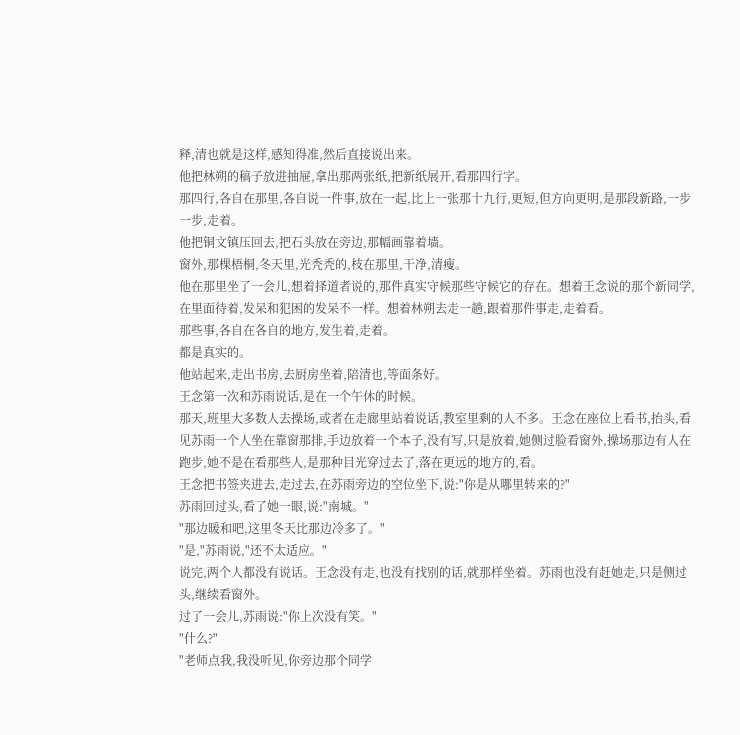释,清也就是这样,感知得准,然后直接说出来。
他把林朔的稿子放进抽屉,拿出那两张纸,把新纸展开,看那四行字。
那四行,各自在那里,各自说一件事,放在一起,比上一张那十九行,更短,但方向更明,是那段新路,一步一步,走着。
他把铜文镇压回去,把石头放在旁边,那幅画靠着墙。
窗外,那棵梧桐,冬天里,光秃秃的,枝在那里,干净,清瘦。
他在那里坐了一会儿,想着择道者说的,那件真实守候那些守候它的存在。想着王念说的那个新同学,在里面待着,发呆和犯困的发呆不一样。想着林朔去走一趟,跟着那件事走,走着看。
那些事,各自在各自的地方,发生着,走着。
都是真实的。
他站起来,走出书房,去厨房坐着,陪清也,等面条好。
王念第一次和苏雨说话,是在一个午休的时候。
那天,班里大多数人去操场,或者在走廊里站着说话,教室里剩的人不多。王念在座位上看书,抬头,看见苏雨一个人坐在靠窗那排,手边放着一个本子,没有写,只是放着,她侧过脸看窗外,操场那边有人在跑步,她不是在看那些人,是那种目光穿过去了,落在更远的地方的,看。
王念把书签夹进去,走过去,在苏雨旁边的空位坐下,说:"你是从哪里转来的?"
苏雨回过头,看了她一眼,说:"南城。"
"那边暖和吧,这里冬天比那边冷多了。"
"是,"苏雨说,"还不太适应。"
说完,两个人都没有说话。王念没有走,也没有找别的话,就那样坐着。苏雨也没有赶她走,只是侧过头,继续看窗外。
过了一会儿,苏雨说:"你上次没有笑。"
"什么?"
"老师点我,我没听见,你旁边那个同学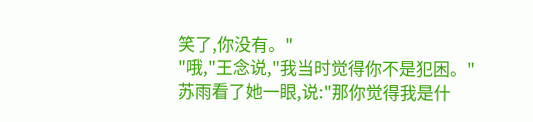笑了,你没有。"
"哦,"王念说,"我当时觉得你不是犯困。"
苏雨看了她一眼,说:"那你觉得我是什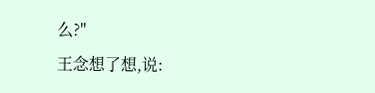么?"
王念想了想,说: